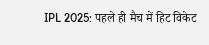IPL 2025: पहले ही मैच में हिट विकेट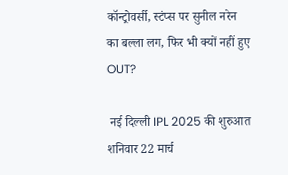कॉन्ट्रोवर्सी, स्टंप्स पर सुनील नरेन का बल्ला लग, फिर भी क्यों नहीं हुए OUT?

 नई दिल्ली IPL 2025 की शुरुआत शनिवार 22 मार्च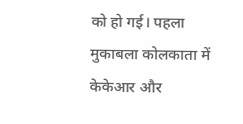को हो गई। पहला मुकाबला कोलकाता में केकेआर और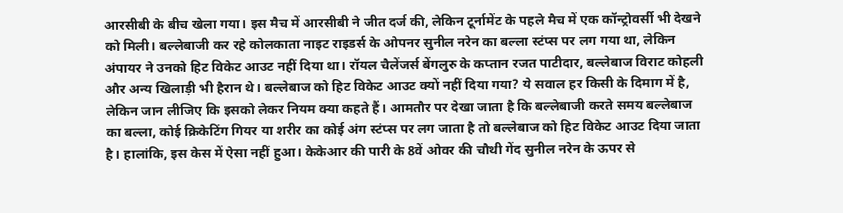आरसीबी के बीच खेला गया। इस मैच में आरसीबी ने जीत दर्ज की, लेकिन टूर्नामेंट के पहले मैच में एक कॉन्ट्रोवर्सी भी देखने को मिली। बल्लेबाजी कर रहे कोलकाता नाइट राइडर्स के ओपनर सुनील नरेन का बल्ला स्टंप्स पर लग गया था, लेकिन अंपायर ने उनको हिट विकेट आउट नहीं दिया था। रॉयल चैलेंजर्स बेंगलुरु के कप्तान रजत पाटीदार, बल्लेबाज विराट कोहली और अन्य खिलाड़ी भी हैरान थे। बल्लेबाज को हिट विकेट आउट क्यों नहीं दिया गया? ये सवाल हर किसी के दिमाग में है, लेकिन जान लीजिए कि इसको लेकर नियम क्या कहते हैं। आमतौर पर देखा जाता है कि बल्लेबाजी करते समय बल्लेबाज का बल्ला, कोई क्रिकेटिंग गियर या शरीर का कोई अंग स्टंप्स पर लग जाता है तो बल्लेबाज को हिट विकेट आउट दिया जाता है। हालांकि, इस केस में ऐसा नहीं हुआ। केकेआर की पारी के 8वें ओवर की चौथी गेंद सुनील नरेन के ऊपर से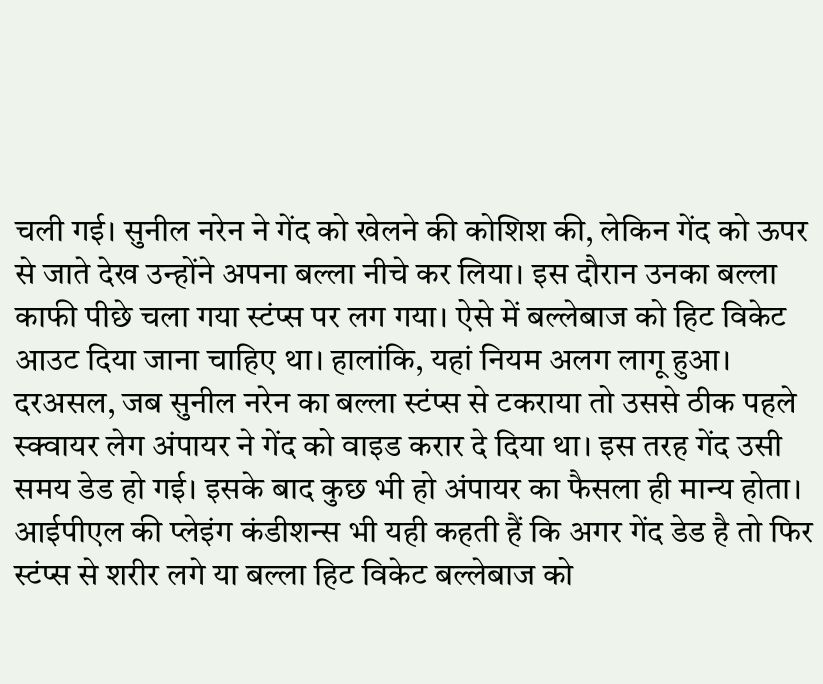चली गई। सुनील नरेन ने गेंद को खेलने की कोशिश की, लेकिन गेंद को ऊपर से जाते देख उन्होंने अपना बल्ला नीचे कर लिया। इस दौरान उनका बल्ला काफी पीछे चला गया स्टंप्स पर लग गया। ऐसे में बल्लेबाज को हिट विकेट आउट दिया जाना चाहिए था। हालांकि, यहां नियम अलग लागू हुआ। दरअसल, जब सुनील नरेन का बल्ला स्टंप्स से टकराया तो उससे ठीक पहले स्क्वायर लेग अंपायर ने गेंद को वाइड करार दे दिया था। इस तरह गेंद उसी समय डेड हो गई। इसके बाद कुछ भी हो अंपायर का फैसला ही मान्य होता। आईपीएल की प्लेइंग कंडीशन्स भी यही कहती हैं कि अगर गेंद डेड है तो फिर स्टंप्स से शरीर लगे या बल्ला हिट विकेट बल्लेबाज को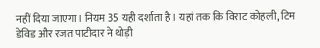नहीं दिया जाएगा। नियम 35 यही दर्शाता है। यहां तक कि विराट कोहली, टिम डेविड और रजत पाटीदार ने थोड़ी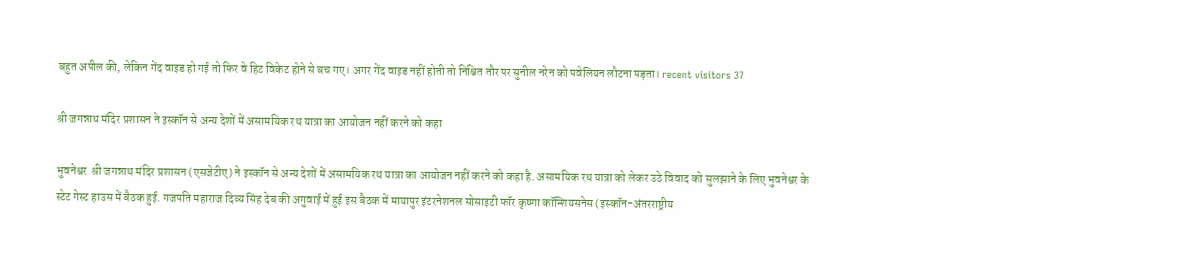बहुत अपील की, लेकिन गेंद वाइड हो गई तो फिर वे हिट विकेट होने से बच गए। अगर गेंद वाइड नहीं होती तो निश्चित तौर पर सुनील नरेन को पवेलियन लौटना पड़ता। recent visitors 37

श्री जगन्नाथ मंदिर प्रशासन ने इस्कॉन से अन्य देशों में असामयिक रथ यात्रा का आयोजन नहीं करने को कहा

भुवनेश्वर  श्री जगन्नाथ मंदिर प्रशासन (एसजेटीए) ने इस्कॉन से अन्य देशों में असामयिक रथ यात्रा का आयोजन नहीं करने को कहा है. असामयिक रथ यात्रा को लेकर उठे विवाद को सुलझाने के लिए भुवनेश्वर के स्टेट गेस्ट हाउस में बैठक हुई. गजपति महाराज दिव्य सिंह देब की अगुवाई में हुई इस बैठक में मायापुर इंटरनेशनल सोसाइटी फॉर कृष्णा कॉन्शियसनेस (इस्कॉन-अंतरराष्ट्रीय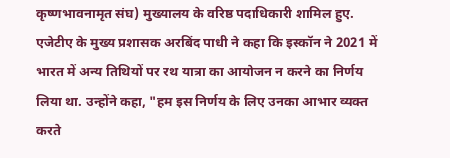कृष्णभावनामृत संघ) मुख्यालय के वरिष्ठ पदाधिकारी शामिल हुए. एजेटीए के मुख्य प्रशासक अरबिंद पाधी ने कहा कि इस्कॉन ने 2021 में भारत में अन्य तिथियों पर रथ यात्रा का आयोजन न करने का निर्णय लिया था. उन्होंने कहा, "हम इस निर्णय के लिए उनका आभार व्यक्त करते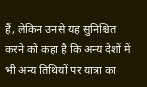हैं, लेकिन उनसे यह सुनिश्चित करने को कहा है कि अन्य देशों में भी अन्य तिथियों पर यात्रा का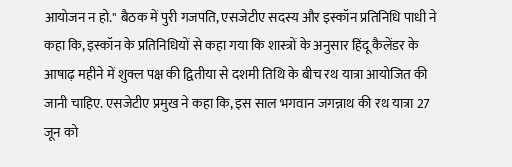आयोजन न हो." बैठक में पुरी गजपति, एसजेटीए सदस्य और इस्कॉन प्रतिनिधि पाधी ने कहा कि, इस्कॉन के प्रतिनिधियों से कहा गया कि शास्त्रों के अनुसार हिंदू कैलेंडर के आषाढ़ महीने में शुक्ल पक्ष की द्वितीया से दशमी तिथि के बीच रथ यात्रा आयोजित की जानी चाहिए. एसजेटीए प्रमुख ने कहा कि, इस साल भगवान जगन्नाथ की रथ यात्रा 27 जून को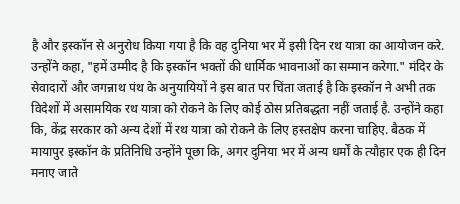है और इस्कॉन से अनुरोध किया गया है कि वह दुनिया भर में इसी दिन रथ यात्रा का आयोजन करे. उन्होंने कहा, "हमें उम्मीद है कि इस्कॉन भक्तों की धार्मिक भावनाओं का सम्मान करेगा." मंदिर के सेवादारों और जगन्नाथ पंथ के अनुयायियों ने इस बात पर चिंता जताई है कि इस्कॉन ने अभी तक विदेशों में असामयिक रथ यात्रा को रोकने के लिए कोई ठोस प्रतिबद्धता नहीं जताई है. उन्होंने कहा कि, केंद्र सरकार को अन्य देशों में रथ यात्रा को रोकने के लिए हस्तक्षेप करना चाहिए. बैठक में मायापुर इस्कॉन के प्रतिनिधि उन्होंने पूछा कि, अगर दुनिया भर में अन्य धर्मों के त्यौहार एक ही दिन मनाए जाते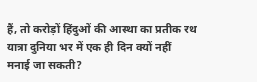हैं, तो करोड़ों हिंदुओं की आस्था का प्रतीक रथ यात्रा दुनिया भर में एक ही दिन क्यों नहीं मनाई जा सकती?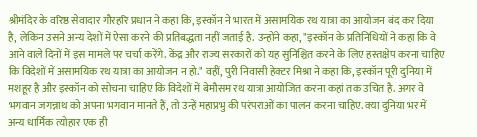श्रीमंदिर के वरिष्ठ सेवादार गौरहरि प्रधान ने कहा कि, इस्कॉन ने भारत में असामयिक रथ यात्रा का आयोजन बंद कर दिया है, लेकिन उसने अन्य देशों में ऐसा करने की प्रतिबद्धता नहीं जताई है. उन्होंने कहा, "इस्कॉन के प्रतिनिधियों ने कहा कि वे आने वाले दिनों में इस मामले पर चर्चा करेंगे. केंद्र और राज्य सरकारों को यह सुनिश्चित करने के लिए हस्तक्षेप करना चाहिए कि विदेशों में असामयिक रथ यात्रा का आयोजन न हो." वहीं, पुरी निवासी हेक्टर मिश्रा ने कहा कि, इस्कॉन पूरी दुनिया में मशहूर है और इस्कॉन को सोचना चाहिए कि विदेशों में बेमौसम रथ यात्रा आयोजित करना कहां तक उचित है. अगर वे भगवान जगन्नाथ को अपना भगवान मानते हैं, तो उन्हें महाप्रभु की परंपराओं का पालन करना चाहिए. क्या दुनिया भर में अन्य धार्मिक त्योहार एक ही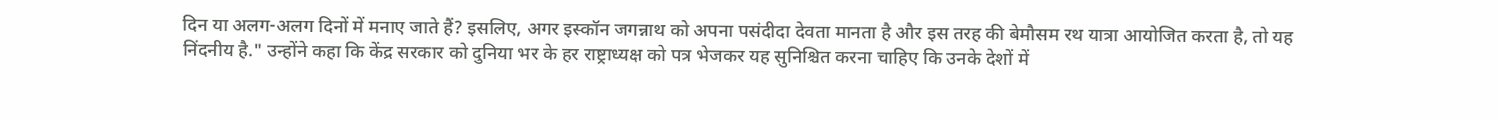दिन या अलग-अलग दिनों में मनाए जाते हैं? इसलिए, अगर इस्कॉन जगन्नाथ को अपना पसंदीदा देवता मानता है और इस तरह की बेमौसम रथ यात्रा आयोजित करता है, तो यह निंदनीय है." उन्होंने कहा कि केंद्र सरकार को दुनिया भर के हर राष्ट्राध्यक्ष को पत्र भेजकर यह सुनिश्चित करना चाहिए कि उनके देशों में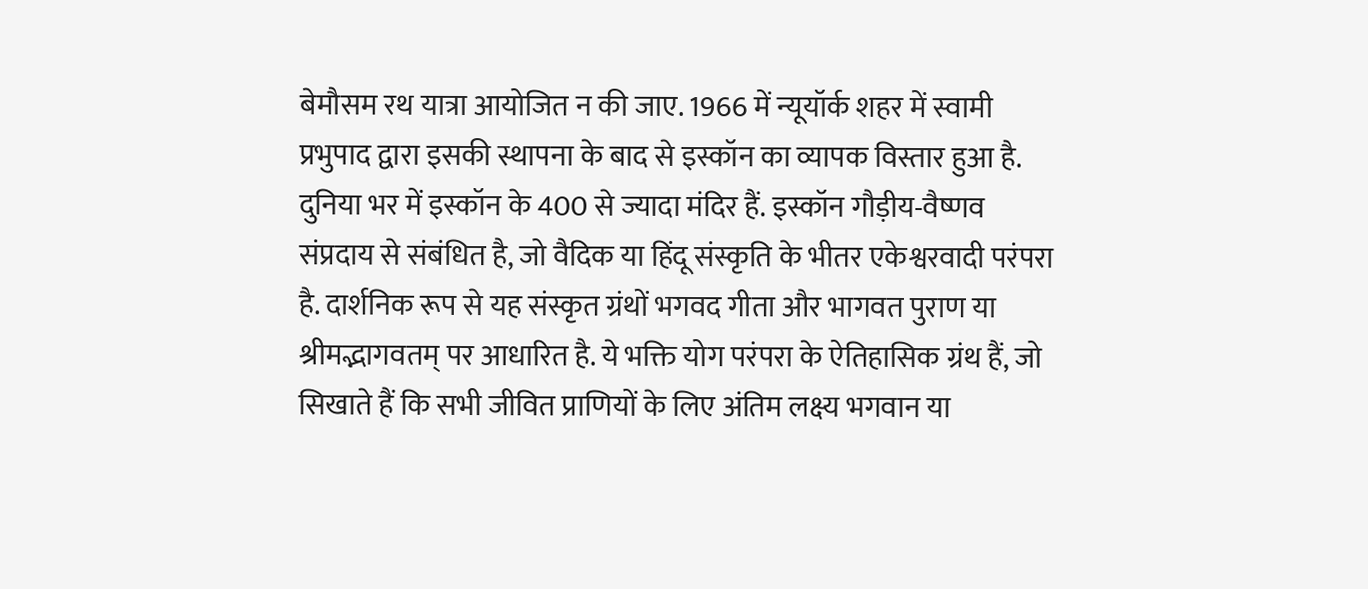बेमौसम रथ यात्रा आयोजित न की जाए. 1966 में न्यूयॉर्क शहर में स्वामी प्रभुपाद द्वारा इसकी स्थापना के बाद से इस्कॉन का व्यापक विस्तार हुआ है. दुनिया भर में इस्कॉन के 400 से ज्यादा मंदिर हैं. इस्कॉन गौड़ीय-वैष्णव संप्रदाय से संबंधित है, जो वैदिक या हिंदू संस्कृति के भीतर एकेश्वरवादी परंपरा है. दार्शनिक रूप से यह संस्कृत ग्रंथों भगवद गीता और भागवत पुराण या श्रीमद्भागवतम् पर आधारित है. ये भक्ति योग परंपरा के ऐतिहासिक ग्रंथ हैं, जो सिखाते हैं कि सभी जीवित प्राणियों के लिए अंतिम लक्ष्य भगवान या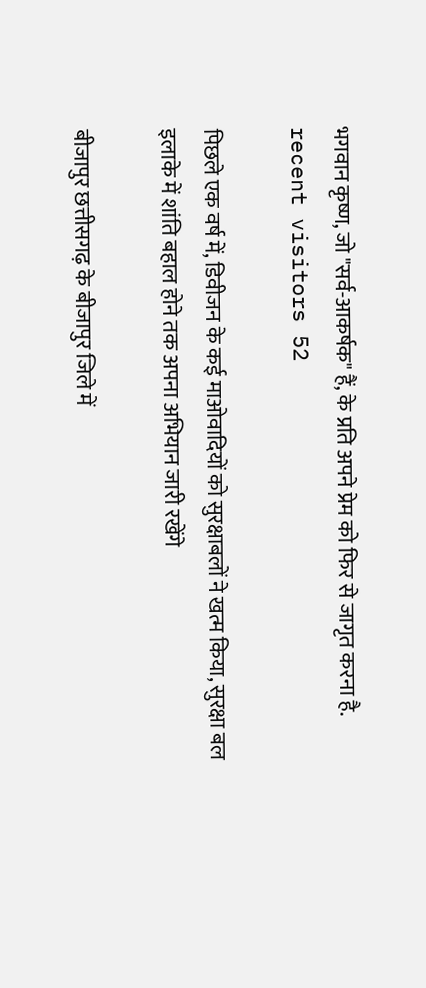भगवान कृष्ण, जो "सर्व-आकर्षक" हैं, के प्रति अपने प्रेम को फिर से जागृत करना है. recent visitors 52

पिछले एक वर्ष में, डिवीजन के कई माओवादियों को सुरक्षाबलों ने खत्म किया, सुरक्षा बल इलाके में शांति बहाल होने तक अपना अभियान जारी रखेंगे

बीजापुर छत्तीसगढ़ के बीजापुर जिले में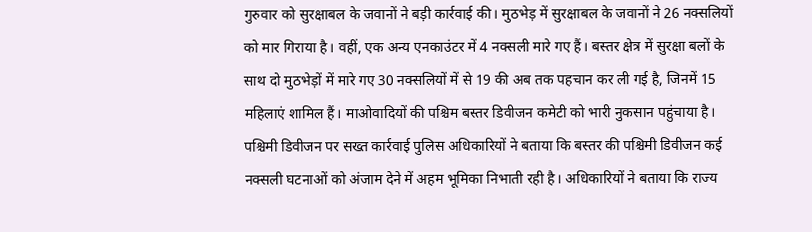गुरुवार को सुरक्षाबल के जवानों ने बड़ी कार्रवाई की। मुठभेड़ में सुरक्षाबल के जवानों ने 26 नक्सलियों को मार गिराया है। वहीं, एक अन्य एनकाउंटर में 4 नक्सली मारे गए हैं। बस्तर क्षेत्र में सुरक्षा बलों के साथ दो मुठभेड़ों में मारे गए 30 नक्सलियों में से 19 की अब तक पहचान कर ली गई है, जिनमें 15 महिलाएं शामिल हैं। माओवादियों की पश्चिम बस्तर डिवीजन कमेटी को भारी नुकसान पहुंचाया है। पश्चिमी डिवीजन पर सख्त कार्रवाई पुलिस अधिकारियों ने बताया कि बस्तर की पश्चिमी डिवीजन कई नक्सली घटनाओं को अंजाम देने में अहम भूमिका निभाती रही है। अधिकारियों ने बताया कि राज्य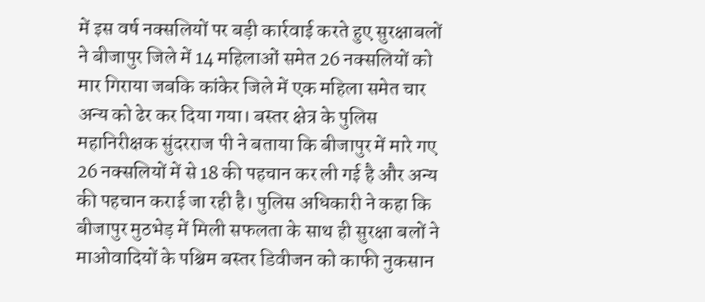में इस वर्ष नक्सलियों पर बड़ी कार्रवाई करते हुए सुरक्षाबलों ने बीजापुर जिले में 14 महिलाओं समेत 26 नक्सलियों को मार गिराया जबकि कांकेर जिले में एक महिला समेत चार अन्य को ढेर कर दिया गया। बस्तर क्षेत्र के पुलिस महानिरीक्षक सुंदरराज पी ने बताया कि बीजापुर में मारे गए 26 नक्सलियों में से 18 की पहचान कर ली गई है और अन्य की पहचान कराई जा रही है। पुलिस अधिकारी ने कहा कि बीजापुर मुठभेड़ में मिली सफलता के साथ ही सुरक्षा बलों ने माओवादियों के पश्चिम बस्तर डिवीजन को काफी नुकसान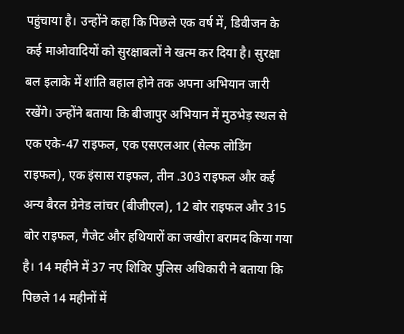पहुंचाया है। उन्होंने कहा कि पिछले एक वर्ष में, डिवीजन के कई माओवादियों को सुरक्षाबलों ने खत्म कर दिया है। सुरक्षा बल इलाके में शांति बहाल होने तक अपना अभियान जारी रखेंगे। उन्होंने बताया कि बीजापुर अभियान में मुठभेड़ स्थल से एक एके-47 राइफल, एक एसएलआर (सेल्फ लोडिंग राइफल), एक इंसास राइफल, तीन .303 राइफल और कई अन्य बैरल ग्रेनेड लांचर (बीजीएल), 12 बोर राइफल और 315 बोर राइफल, गैजेट और हथियारों का जखीरा बरामद किया गया है। 14 महीने में 37 नए शिविर पुलिस अधिकारी ने बताया कि पिछले 14 महीनों में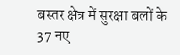बस्तर क्षेत्र में सुरक्षा बलों के 37 नए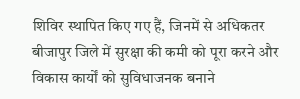शिविर स्थापित किए गए हैं, जिनमें से अधिकतर बीजापुर जिले में सुरक्षा की कमी को पूरा करने और विकास कार्यों को सुविधाजनक बनाने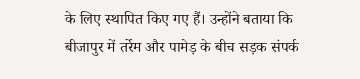के लिए स्थापित किए गए हैं। उन्होंने बताया कि बीजापुर में तर्रेम और पामेड़ के बीच सड़क संपर्क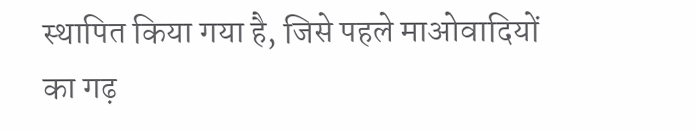स्थापित किया गया है, जिसे पहले माओवादियों का गढ़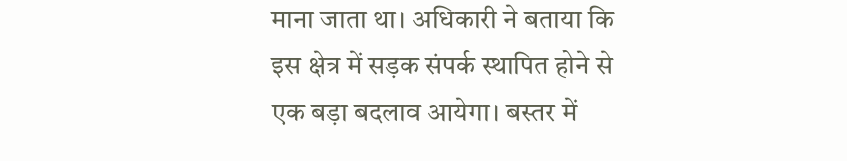माना जाता था। अधिकारी ने बताया कि इस क्षेत्र में सड़क संपर्क स्थापित होने से एक बड़ा बदलाव आयेगा। बस्तर में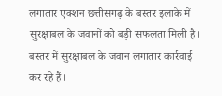लगातार एक्शन छत्तीसगढ़ के बस्तर इलाके में सुरक्षाबल के जवानों को बड़ी सफलता मिली है। बस्तर में सुरक्षाबल के जवान लगातार कार्रवाई कर रहे हैं।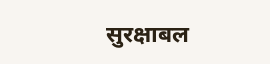सुरक्षाबल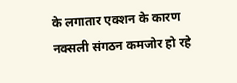के लगातार एक्शन के कारण नक्सली संगठन कमजोर हो रहे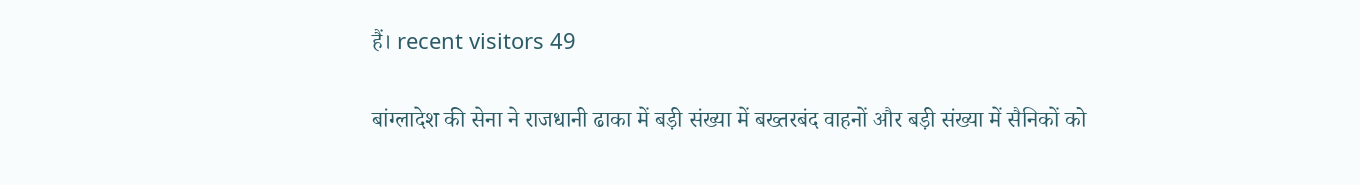हैं। recent visitors 49

बांग्लादेश की सेना ने राजधानी ढाका में बड़ी संख्या में बख्तरबंद वाहनों और बड़ी संख्या में सैनिकों को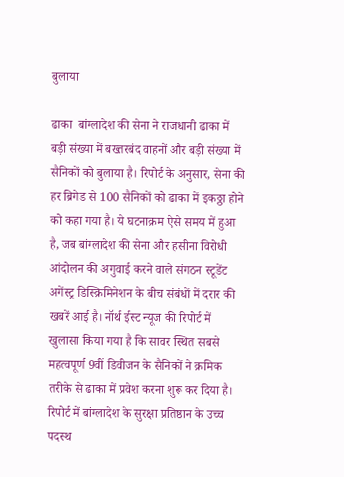बुलाया

ढाका  बांग्लादेश की सेना ने राजधानी ढाका में बड़ी संख्या में बख्तरबंद वाहनों और बड़ी संख्या में सैनिकों को बुलाया है। रिपोर्ट के अनुसार, सेना की हर ब्रिगेड से 100 सैनिकों को ढाका में इकठ्ठा होने को कहा गया है। ये घटनाक्रम ऐसे समय में हुआ है, जब बांग्लादेश की सेना और हसीना विरोधी आंदोलन की अगुवाई करने वाले संगठन स्टूडेंट अगेंस्ट्र डिस्क्रिमिनेशन के बीच संबंधों में दरार की खबरें आई है। नॉर्थ ईस्ट न्यूज की रिपोर्ट में खुलासा किया गया है कि सावर स्थित सबसे महत्वपूर्ण 9वीं डिवीजन के सैनिकों ने क्रमिक तरीके से ढाका में प्रवेश करना शुरू कर दिया है। रिपोर्ट में बांग्लादेश के सुरक्षा प्रतिष्ठान के उच्च पदस्थ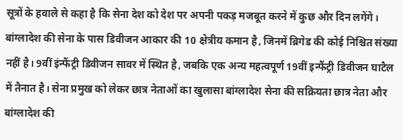सूत्रों के हवाले से कहा है कि सेना देश को देश पर अपनी पकड़ मजबूत करने में कुछ और दिन लगेंगे। बांग्लादेश की सेना के पास डिवीजन आकार की 10 क्षेत्रीय कमान है, जिनमें ब्रिगेड की कोई निश्चित संख्या नहीं है। 9वीं इंन्फैंट्री डिवीजन सावर में स्थित है, जबकि एक अन्य महत्वपूर्ण 19वीं इन्फैंट्री डिवीजन घाटैल में तैनात है। सेना प्रमुख को लेकर छात्र नेताओं का खुलासा बांग्लादेश सेना की सक्रियता छात्र नेता और बांग्लादेश की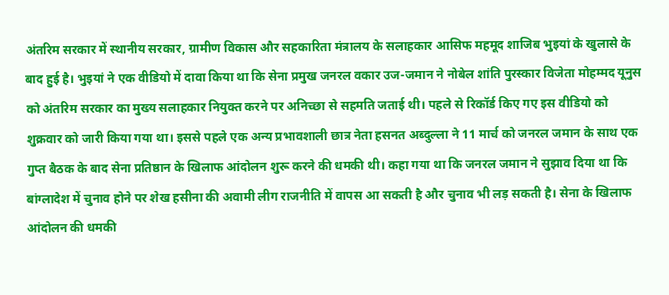अंतरिम सरकार में स्थानीय सरकार, ग्रामीण विकास और सहकारिता मंत्रालय के सलाहकार आसिफ महमूद शाजिब भुइयां के खुलासे के बाद हुई है। भुइयां ने एक वीडियो में दावा किया था कि सेना प्रमुख जनरल वकार उज-जमान ने नोबेल शांति पुरस्कार विजेता मोहम्मद यूनुस को अंतरिम सरकार का मुख्य सलाहकार नियुक्त करने पर अनिच्छा से सहमति जताई थी। पहले से रिकॉर्ड किए गए इस वीडियो को शुक्रवार को जारी किया गया था। इससे पहले एक अन्य प्रभावशाली छात्र नेता हसनत अब्दुल्ला ने 11 मार्च को जनरल जमान के साथ एक गुप्त बैठक के बाद सेना प्रतिष्ठान के खिलाफ आंदोलन शुरू करने की धमकी थी। कहा गया था कि जनरल जमान ने सुझाव दिया था कि बांग्लादेश में चुनाव होने पर शेख हसीना की अवामी लीग राजनीति में वापस आ सकती है और चुनाव भी लड़ सकती है। सेना के खिलाफ आंदोलन की धमकी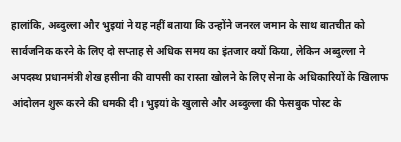हालांकि, अब्दुल्ला और भुइयां ने यह नहीं बताया कि उन्होंने जनरल जमान के साथ बातचीत को सार्वजनिक करने के लिए दो सप्ताह से अधिक समय का इंतजार क्यों किया, लेकिन अब्दुल्ला ने अपदस्थ प्रधानमंत्री शेख हसीना की वापसी का रास्ता खोलने के लिए सेना के अधिकारियों के खिलाफ आंदोलन शुरू करने की धमकी दी। भुइयां के खुलासे और अब्दुल्ला की फेसबुक पोस्ट के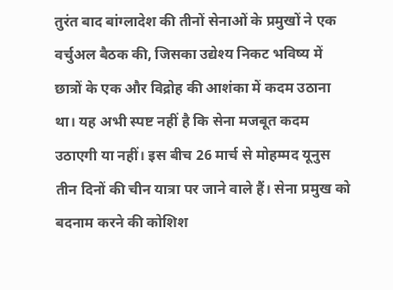तुरंत बाद बांग्लादेश की तीनों सेनाओं के प्रमुखों ने एक वर्चुअल बैठक की, जिसका उद्येश्य निकट भविष्य में छात्रों के एक और विद्रोह की आशंका में कदम उठाना था। यह अभी स्पष्ट नहीं है कि सेना मजबूत कदम उठाएगी या नहीं। इस बीच 26 मार्च से मोहम्मद यूनुस तीन दिनों की चीन यात्रा पर जाने वाले हैं। सेना प्रमुख को बदनाम करने की कोशिश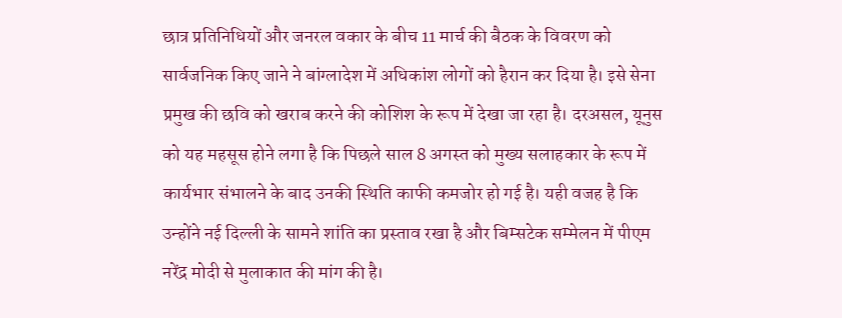छात्र प्रतिनिधियों और जनरल वकार के बीच 11 मार्च की बैठक के विवरण को सार्वजनिक किए जाने ने बांग्लादेश में अधिकांश लोगों को हैरान कर दिया है। इसे सेना प्रमुख की छवि को खराब करने की कोशिश के रूप में देखा जा रहा है। दरअसल, यूनुस को यह महसूस होने लगा है कि पिछले साल 8 अगस्त को मुख्य सलाहकार के रूप में कार्यभार संभालने के बाद उनकी स्थिति काफी कमजोर हो गई है। यही वजह है कि उन्होंने नई दिल्ली के सामने शांति का प्रस्ताव रखा है और बिम्सटेक सम्मेलन में पीएम नरेंद्र मोदी से मुलाकात की मांग की है।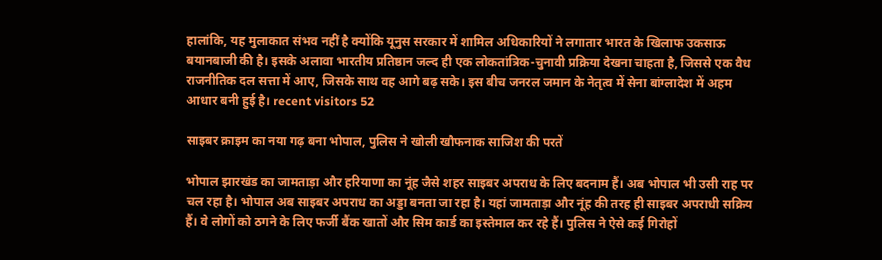हालांकि, यह मुलाकात संभव नहीं है क्योंकि यूनुस सरकार में शामिल अधिकारियों ने लगातार भारत के खिलाफ उकसाऊ बयानबाजी की है। इसके अलावा भारतीय प्रतिष्ठान जल्द ही एक लोकतांत्रिक-चुनावी प्रक्रिया देखना चाहता है, जिससे एक वैध राजनीतिक दल सत्ता में आए, जिसके साथ वह आगे बढ़ सके। इस बीच जनरल जमान के नेतृत्व में सेना बांग्लादेश में अहम आधार बनी हुई है। recent visitors 52

साइबर क्राइम का नया गढ़ बना भोपाल, पुलिस ने खोली खौफनाक साजिश की परतें

भोपाल झारखंड का जामताड़ा और हरियाणा का नूंह जैसे शहर साइबर अपराध के लिए बदनाम हैं। अब भोपाल भी उसी राह पर चल रहा है। भोपाल अब साइबर अपराध का अड्डा बनता जा रहा है। यहां जामताड़ा और नूंह की तरह ही साइबर अपराधी सक्रिय हैं। वे लोगों को ठगने के लिए फर्जी बैंक खातों और सिम कार्ड का इस्तेमाल कर रहे हैं। पुलिस ने ऐसे कई गिरोहों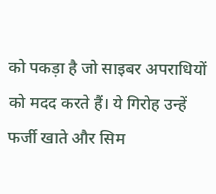को पकड़ा है जो साइबर अपराधियों को मदद करते हैं। ये गिरोह उन्हें फर्जी खाते और सिम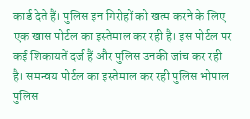कार्ड देते हैं। पुलिस इन गिरोहों को खत्म करने के लिए एक खास पोर्टल का इस्तेमाल कर रही है। इस पोर्टल पर कई शिकायतें दर्ज हैं और पुलिस उनकी जांच कर रही है। समन्वय पोर्टल का इस्तेमाल कर रही पुलिस भोपाल पुलिस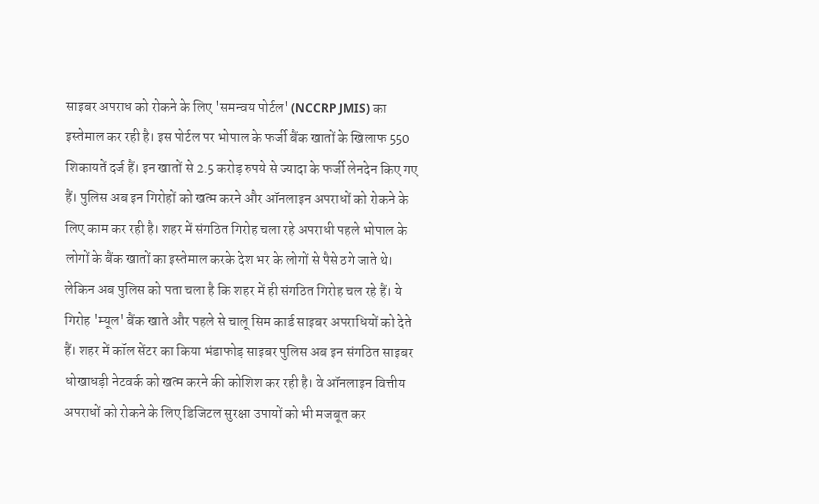साइबर अपराध को रोकने के लिए 'समन्वय पोर्टल' (NCCRP JMIS) का इस्तेमाल कर रही है। इस पोर्टल पर भोपाल के फर्जी बैंक खातों के खिलाफ 550 शिकायतें दर्ज हैं। इन खातों से 2.5 करोड़ रुपये से ज्यादा के फर्जी लेनदेन किए गए हैं। पुलिस अब इन गिरोहों को खत्म करने और ऑनलाइन अपराधों को रोकने के लिए काम कर रही है। शहर में संगठित गिरोह चला रहे अपराधी पहले भोपाल के लोगों के बैंक खातों का इस्तेमाल करके देश भर के लोगों से पैसे ठगे जाते थे। लेकिन अब पुलिस को पता चला है कि शहर में ही संगठित गिरोह चल रहे हैं। ये गिरोह 'म्यूल' बैंक खाते और पहले से चालू सिम कार्ड साइबर अपराधियों को देते हैं। शहर में कॉल सेंटर का किया भंडाफोड़ साइबर पुलिस अब इन संगठित साइबर धोखाधड़ी नेटवर्क को खत्म करने की कोशिश कर रही है। वे ऑनलाइन वित्तीय अपराधों को रोकने के लिए डिजिटल सुरक्षा उपायों को भी मजबूत कर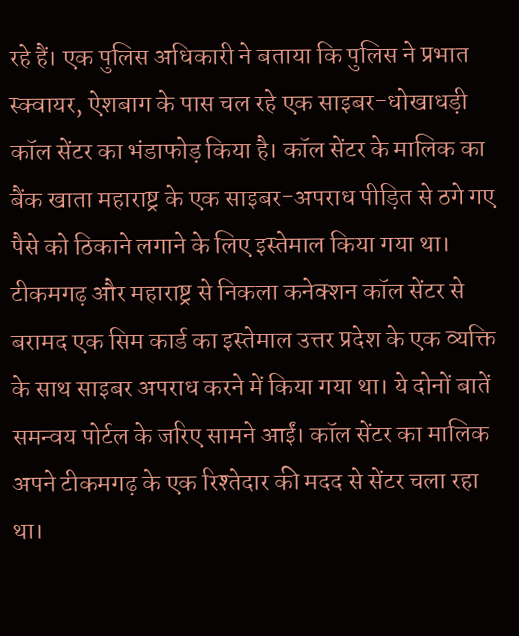रहे हैं। एक पुलिस अधिकारी ने बताया कि पुलिस ने प्रभात स्क्वायर, ऐशबाग के पास चल रहे एक साइबर-धोखाधड़ी कॉल सेंटर का भंडाफोड़ किया है। कॉल सेंटर के मालिक का बैंक खाता महाराष्ट्र के एक साइबर-अपराध पीड़ित से ठगे गए पैसे को ठिकाने लगाने के लिए इस्तेमाल किया गया था। टीकमगढ़ और महाराष्ट्र से निकला कनेक्शन कॉल सेंटर से बरामद एक सिम कार्ड का इस्तेमाल उत्तर प्रदेश के एक व्यक्ति के साथ साइबर अपराध करने में किया गया था। ये दोनों बातें समन्वय पोर्टल के जरिए सामने आईं। कॉल सेंटर का मालिक अपने टीकमगढ़ के एक रिश्तेदार की मदद से सेंटर चला रहा था।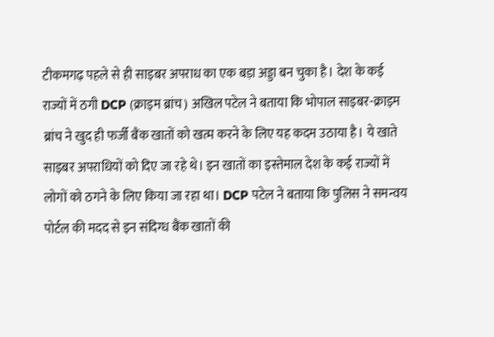टीकमगढ़ पहले से ही साइबर अपराध का एक बड़ा अड्डा बन चुका है। देश के कई राज्यों में ठगी DCP (क्राइम ब्रांच) अखिल पटेल ने बताया कि भोपाल साइबर-क्राइम ब्रांच ने खुद ही फर्जी बैंक खातों को खत्म करने के लिए यह कदम उठाया है। ये खाते साइबर अपराधियों को दिए जा रहे थे। इन खातों का इस्तेमाल देश के कई राज्यों में लोगों को ठगने के लिए किया जा रहा था। DCP पटेल ने बताया कि पुलिस ने समन्वय पोर्टल की मदद से इन संदिग्ध बैंक खातों की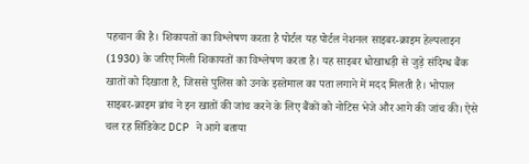पहचान की है। शिकायतों का विश्लेषण करता है पोर्टल यह पोर्टल नेशनल साइबर-क्राइम हेल्पलाइन (1930) के जरिए मिली शिकायतों का विश्लेषण करता है। यह साइबर धोखाधड़ी से जुड़े संदिग्ध बैंक खातों को दिखाता है, जिससे पुलिस को उनके इस्तेमाल का पता लगाने में मदद मिलती है। भोपाल साइबर-क्राइम ब्रांच ने इन खातों की जांच करने के लिए बैंकों को नोटिस भेजे और आगे की जांच की। ऐसे चल रह सिंडिकेट DCP ने आगे बताया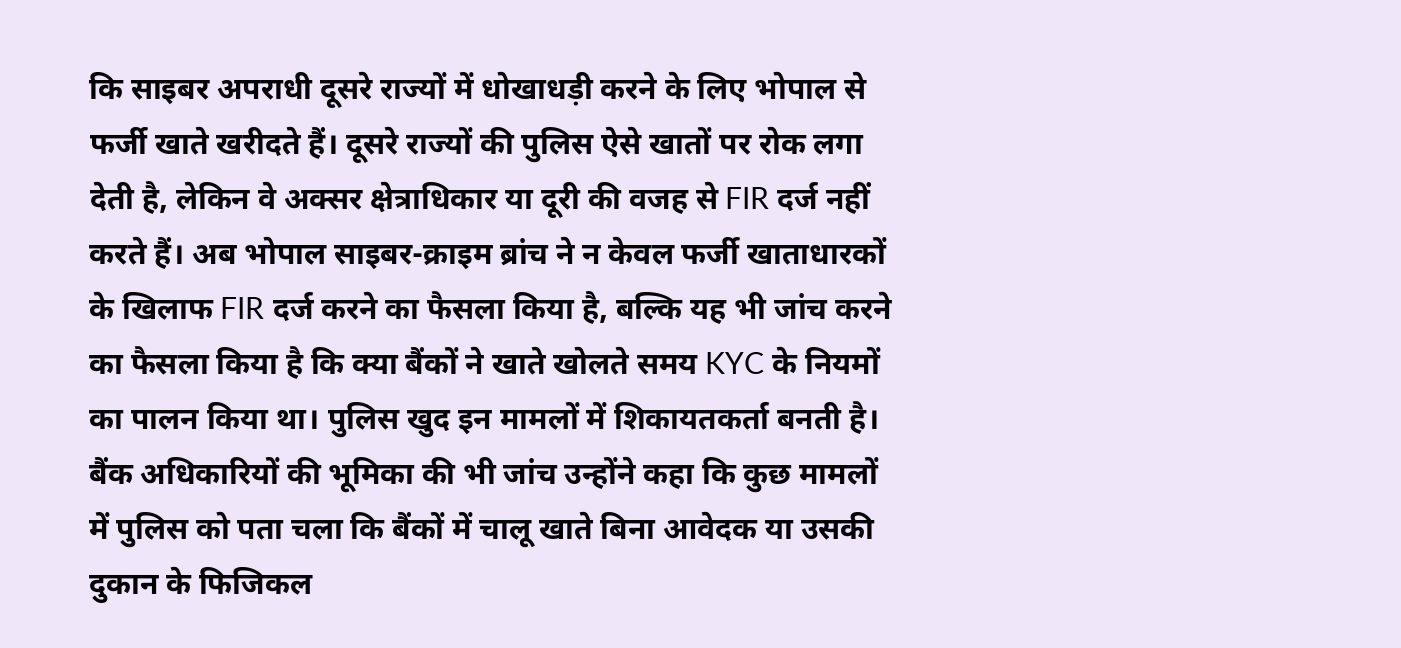कि साइबर अपराधी दूसरे राज्यों में धोखाधड़ी करने के लिए भोपाल से फर्जी खाते खरीदते हैं। दूसरे राज्यों की पुलिस ऐसे खातों पर रोक लगा देती है, लेकिन वे अक्सर क्षेत्राधिकार या दूरी की वजह से FIR दर्ज नहीं करते हैं। अब भोपाल साइबर-क्राइम ब्रांच ने न केवल फर्जी खाताधारकों के खिलाफ FIR दर्ज करने का फैसला किया है, बल्कि यह भी जांच करने का फैसला किया है कि क्या बैंकों ने खाते खोलते समय KYC के नियमों का पालन किया था। पुलिस खुद इन मामलों में शिकायतकर्ता बनती है। बैंक अधिकारियों की भूमिका की भी जांच उन्होंने कहा कि कुछ मामलों में पुलिस को पता चला कि बैंकों में चालू खाते बिना आवेदक या उसकी दुकान के फिजिकल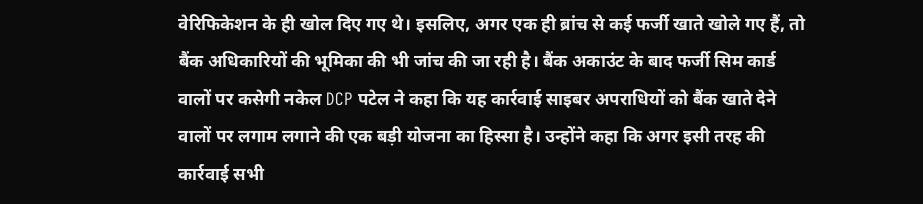वेरिफिकेशन के ही खोल दिए गए थे। इसलिए, अगर एक ही ब्रांच से कई फर्जी खाते खोले गए हैं, तो बैंक अधिकारियों की भूमिका की भी जांच की जा रही है। बैंक अकाउंट के बाद फर्जी सिम कार्ड वालों पर कसेगी नकेल DCP पटेल ने कहा कि यह कार्रवाई साइबर अपराधियों को बैंक खाते देने वालों पर लगाम लगाने की एक बड़ी योजना का हिस्सा है। उन्होंने कहा कि अगर इसी तरह की कार्रवाई सभी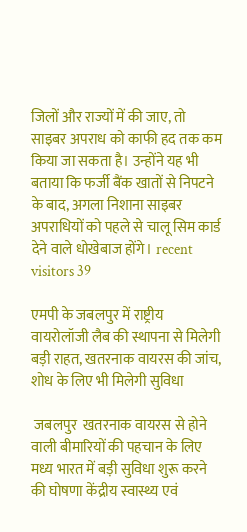जिलों और राज्यों में की जाए, तो साइबर अपराध को काफी हद तक कम किया जा सकता है। उन्होंने यह भी बताया कि फर्जी बैंक खातों से निपटने के बाद, अगला निशाना साइबर अपराधियों को पहले से चालू सिम कार्ड देने वाले धोखेबाज होंगे। recent visitors 39

एमपी के जबलपुर में राष्ट्रीय वायरोलॉजी लैब की स्थापना से मिलेगी बड़ी राहत, खतरनाक वायरस की जांच, शोध के लिए भी मिलेगी सुविधा

 जबलपुर  खतरनाक वायरस से होने वाली बीमारियों की पहचान के लिए मध्य भारत में बड़ी सुविधा शुरू करने की घोषणा केंद्रीय स्वास्थ्य एवं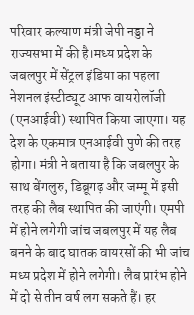परिवार कल्याण मंत्री जेपी नड्डा ने  राज्यसभा में की है।मध्य प्रदेश के जबलपुर में सेंट्रल इंडिया का पहला नेशनल इंस्टीट्यूट आफ वायरोलॉजी (एनआईवी) स्थापित किया जाएगा। यह देश के एकमात्र एनआईवी पुणे की तरह होगा। मंत्री ने बताया है कि जबलपुर के साथ बेंगलुरु, डिब्रूगढ़ और जम्मू में इसी तरह की लैब स्थापित की जाएंगी। एमपी में होने लगेगी जांच जबलपुर में यह लैब बनने के बाद घातक वायरसों की भी जांच मध्य प्रदेश में होने लगेगी। लैब प्रारंभ होने में दो से तीन वर्ष लग सकते हैं। हर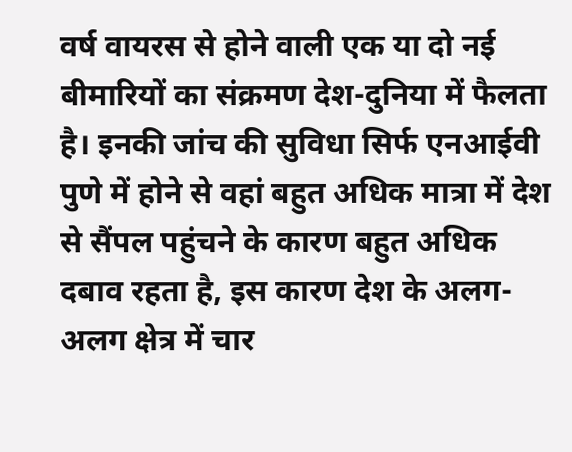वर्ष वायरस से होने वाली एक या दो नई बीमारियों का संक्रमण देश-दुनिया में फैलता है। इनकी जांच की सुविधा सिर्फ एनआईवी पुणे में होने से वहां बहुत अधिक मात्रा में देश से सैंपल पहुंचने के कारण बहुत अधिक दबाव रहता है, इस कारण देश के अलग-अलग क्षेत्र में चार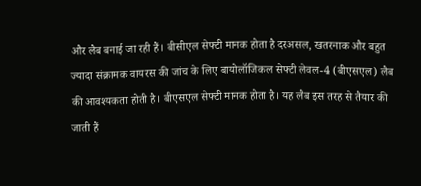और लैब बनाई जा रही हैं। बीसीएल सेफ्टी मानक होता है दरअसल, खतरनाक और बहुत ज्यादा संक्रामक वायरस की जांच के लिए बायोलॉजिकल सेफ्टी लेवल-4 (बीएसएल) लैब की आवश्यकता होती है। बीएसएल सेफ्टी मानक होता है। यह लैब इस तरह से तैयार की जाती हैं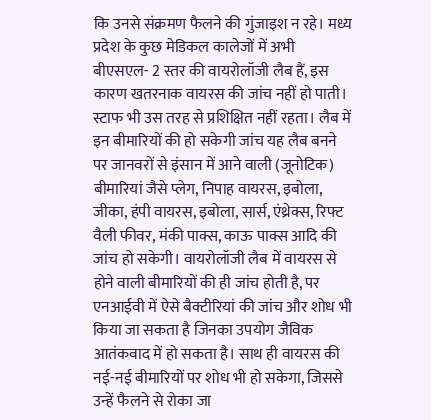कि उनसे संक्रमण फैलने की गुंजाइश न रहे। मध्य प्रदेश के कुछ मेडिकल कालेजों में अभी बीएसएल- 2 स्तर की वायरोलॉजी लैब हैं, इस कारण खतरनाक वायरस की जांच नहीं हो पाती। स्टाफ भी उस तरह से प्रशिक्षित नहीं रहता। लैब में इन बीमारियों की हो सकेगी जांच यह लैब बनने पर जानवरों से इंसान में आने वाली (जूनोटिक) बीमारियां जैसे प्लेग, निपाह वायरस, इबोला, जीका, हंपी वायरस, इबोला, सार्स, एंथ्रेक्स, रिफ्ट वैली फीवर, मंकी पाक्स, काऊ पाक्स आदि की जांच हो सकेगी। वायरोलॉजी लैब में वायरस से होने वाली बीमारियों की ही जांच होती है, पर एनआईवी में ऐसे बैक्टीरियां की जांच और शोध भी किया जा सकता है जिनका उपयोग जैविक आतंकवाद में हो सकता है। साथ ही वायरस की नई-नई बीमारियों पर शोध भी हो सकेगा, जिससे उन्हें फैलने से रोका जा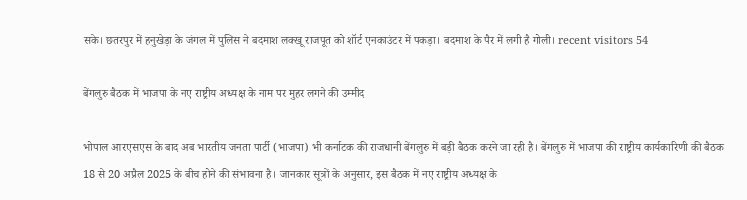सके। छतरपुर में हनुखेड़ा के जंगल में पुलिस ने बदमाश लक्खू राजपूत को शॉर्ट एनकाउंटर में पकड़ा। बदमाश के पैर में लगी है गोली। recent visitors 54

बेंगलुरु बैठक में भाजपा के नए राष्ट्रीय अध्यक्ष के नाम पर मुहर लगने की उम्मीद

भोपाल आरएसएस के बाद अब भारतीय जनता पार्टी (भाजपा) भी कर्नाटक की राजधानी बेंगलुरु में बड़ी बैठक करने जा रही है। बेंगलुरु में भाजपा की राष्ट्रीय कार्यकारिणी की बैठक 18 से 20 अप्रैल 2025 के बीच होने की संभावना है। जानकार सूत्रों के अनुसार, इस बैठक में नए राष्ट्रीय अध्यक्ष के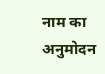नाम का अनुमोदन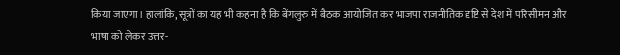किया जाएगा। हालांकि, सूत्रों का यह भी कहना है कि बेंगलुरु में बैठक आयोजित कर भाजपा राजनीतिक दृष्टि से देश में परिसीमन और भाषा को लेकर उत्तर-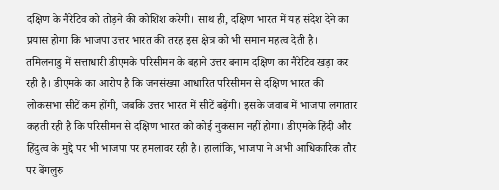दक्षिण के नैरेटिव को तोड़ने की कोशिश करेगी। साथ ही, दक्षिण भारत में यह संदेश देने का प्रयास होगा कि भाजपा उत्तर भारत की तरह इस क्षेत्र को भी समान महत्व देती है।  तमिलनाडु में सत्ताधारी डीएमके परिसीमन के बहाने उत्तर बनाम दक्षिण का नैरेटिव खड़ा कर रही है। डीएमके का आरोप है कि जनसंख्या आधारित परिसीमन से दक्षिण भारत की लोकसभा सीटें कम होंगी, जबकि उत्तर भारत में सीटें बढ़ेंगी। इसके जवाब में भाजपा लगातार कहती रही है कि परिसीमन से दक्षिण भारत को कोई नुकसान नहीं होगा। डीएमके हिंदी और हिंदुत्व के मुद्दे पर भी भाजपा पर हमलावर रही है। हालांकि, भाजपा ने अभी आधिकारिक तौर पर बेंगलुरु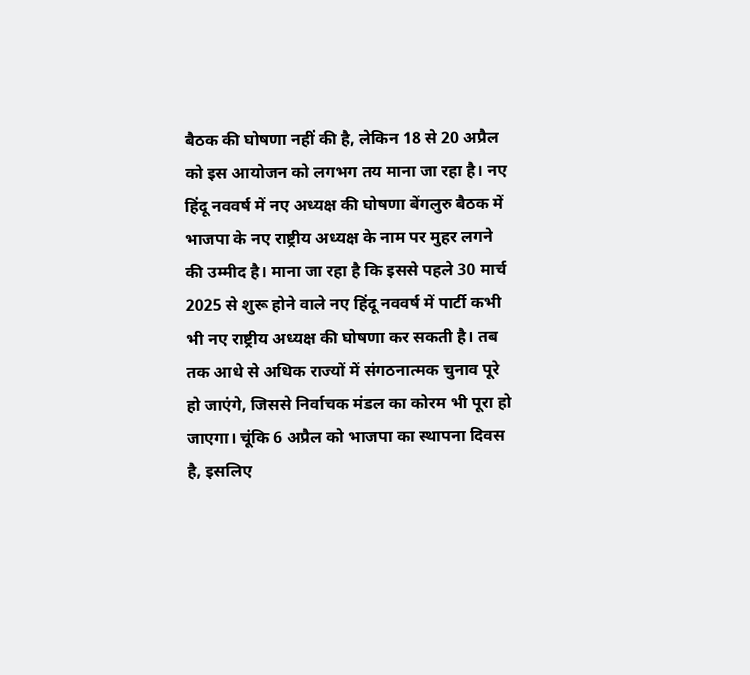बैठक की घोषणा नहीं की है, लेकिन 18 से 20 अप्रैल को इस आयोजन को लगभग तय माना जा रहा है। नए हिंदू नववर्ष में नए अध्यक्ष की घोषणा बेंगलुरु बैठक में भाजपा के नए राष्ट्रीय अध्यक्ष के नाम पर मुहर लगने की उम्मीद है। माना जा रहा है कि इससे पहले 30 मार्च 2025 से शुरू होने वाले नए हिंदू नववर्ष में पार्टी कभी भी नए राष्ट्रीय अध्यक्ष की घोषणा कर सकती है। तब तक आधे से अधिक राज्यों में संगठनात्मक चुनाव पूरे हो जाएंगे, जिससे निर्वाचक मंडल का कोरम भी पूरा हो जाएगा। चूंकि 6 अप्रैल को भाजपा का स्थापना दिवस है, इसलिए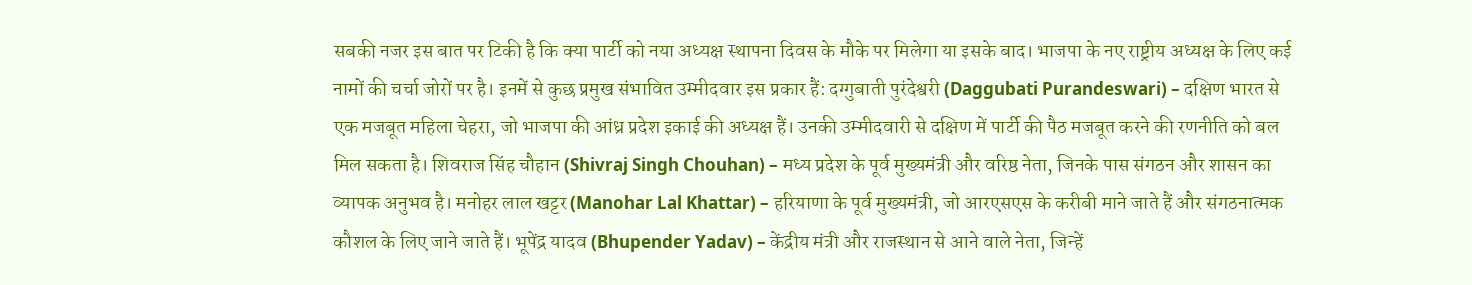सबकी नजर इस बात पर टिकी है कि क्या पार्टी को नया अध्यक्ष स्थापना दिवस के मौके पर मिलेगा या इसके बाद। भाजपा के नए राष्ट्रीय अध्यक्ष के लिए कई नामों की चर्चा जोरों पर है। इनमें से कुछ प्रमुख संभावित उम्मीदवार इस प्रकार हैं: दग्गुबाती पुरंदेश्वरी (Daggubati Purandeswari) – दक्षिण भारत से एक मजबूत महिला चेहरा, जो भाजपा की आंध्र प्रदेश इकाई की अध्यक्ष हैं। उनकी उम्मीदवारी से दक्षिण में पार्टी की पैठ मजबूत करने की रणनीति को बल मिल सकता है। शिवराज सिंह चौहान (Shivraj Singh Chouhan) – मध्य प्रदेश के पूर्व मुख्यमंत्री और वरिष्ठ नेता, जिनके पास संगठन और शासन का व्यापक अनुभव है। मनोहर लाल खट्टर (Manohar Lal Khattar) – हरियाणा के पूर्व मुख्यमंत्री, जो आरएसएस के करीबी माने जाते हैं और संगठनात्मक कौशल के लिए जाने जाते हैं। भूपेंद्र यादव (Bhupender Yadav) – केंद्रीय मंत्री और राजस्थान से आने वाले नेता, जिन्हें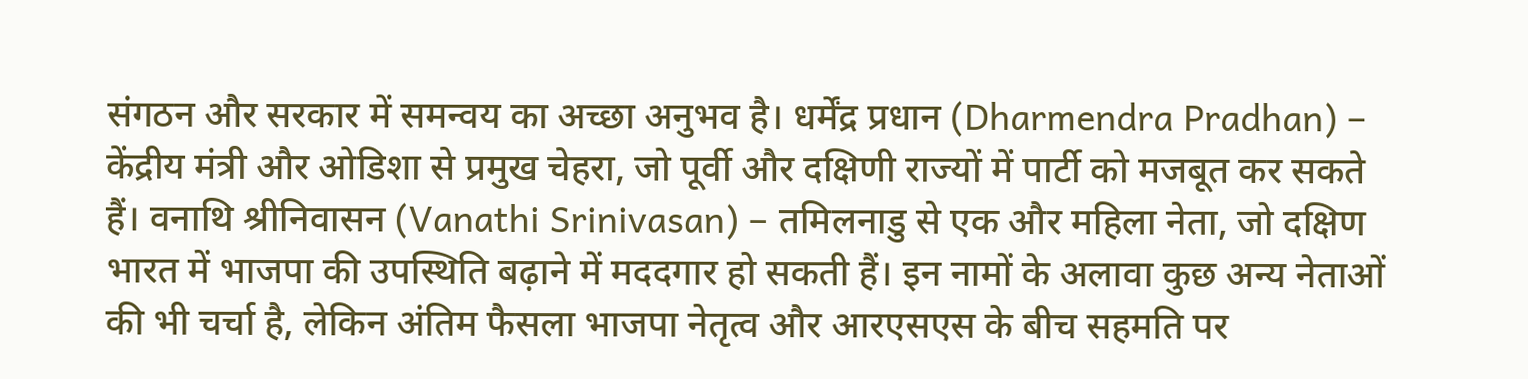संगठन और सरकार में समन्वय का अच्छा अनुभव है। धर्मेंद्र प्रधान (Dharmendra Pradhan) – केंद्रीय मंत्री और ओडिशा से प्रमुख चेहरा, जो पूर्वी और दक्षिणी राज्यों में पार्टी को मजबूत कर सकते हैं। वनाथि श्रीनिवासन (Vanathi Srinivasan) – तमिलनाडु से एक और महिला नेता, जो दक्षिण भारत में भाजपा की उपस्थिति बढ़ाने में मददगार हो सकती हैं। इन नामों के अलावा कुछ अन्य नेताओं की भी चर्चा है, लेकिन अंतिम फैसला भाजपा नेतृत्व और आरएसएस के बीच सहमति पर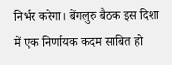निर्भर करेगा। बेंगलुरु बैठक इस दिशा में एक निर्णायक कदम साबित हो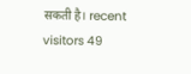सकती है। recent visitors 49